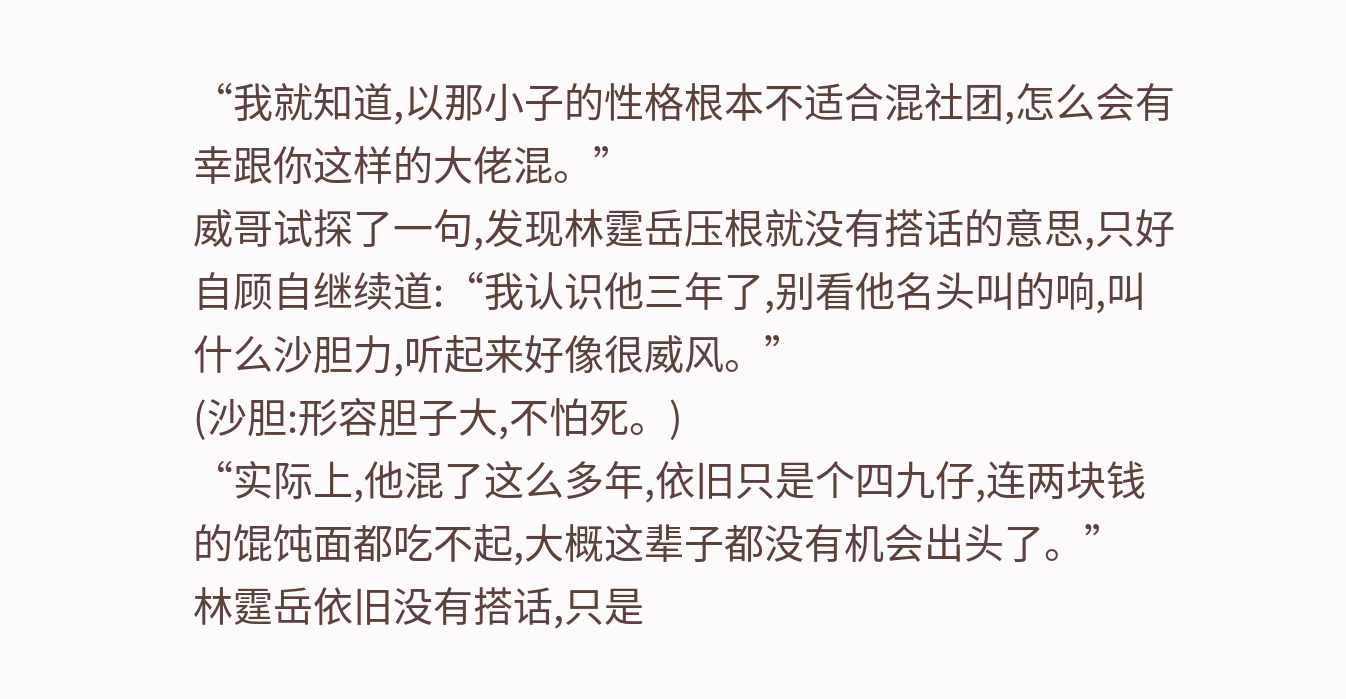“我就知道,以那小子的性格根本不适合混社团,怎么会有幸跟你这样的大佬混。”
威哥试探了一句,发现林霆岳压根就没有搭话的意思,只好自顾自继续道:“我认识他三年了,别看他名头叫的响,叫什么沙胆力,听起来好像很威风。”
(沙胆:形容胆子大,不怕死。)
“实际上,他混了这么多年,依旧只是个四九仔,连两块钱的馄饨面都吃不起,大概这辈子都没有机会出头了。”
林霆岳依旧没有搭话,只是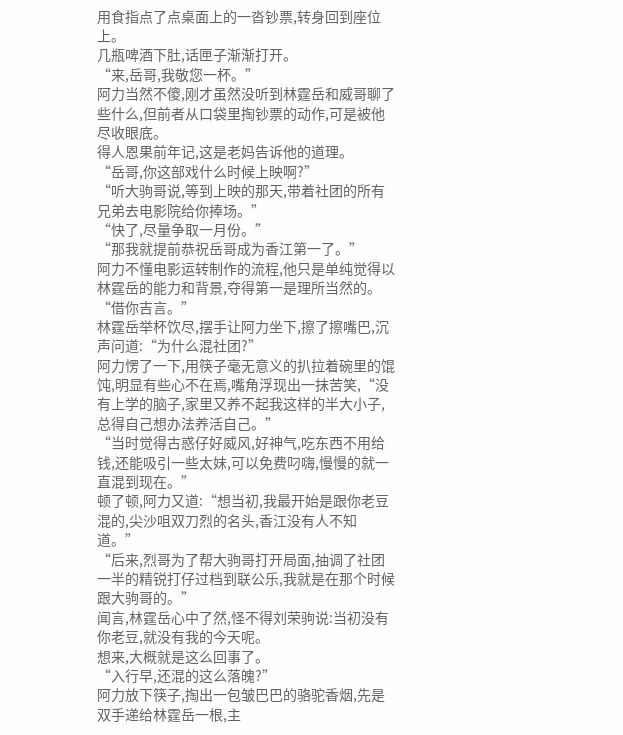用食指点了点桌面上的一沓钞票,转身回到座位上。
几瓶啤酒下肚,话匣子渐渐打开。
“来,岳哥,我敬您一杯。”
阿力当然不傻,刚才虽然没听到林霆岳和威哥聊了些什么,但前者从口袋里掏钞票的动作,可是被他尽收眼底。
得人恩果前年记,这是老妈告诉他的道理。
“岳哥,你这部戏什么时候上映啊?”
“听大驹哥说,等到上映的那天,带着社团的所有兄弟去电影院给你捧场。”
“快了,尽量争取一月份。”
“那我就提前恭祝岳哥成为香江第一了。”
阿力不懂电影运转制作的流程,他只是单纯觉得以林霆岳的能力和背景,夺得第一是理所当然的。
“借你吉言。”
林霆岳举杯饮尽,摆手让阿力坐下,擦了擦嘴巴,沉声问道:“为什么混社团?”
阿力愣了一下,用筷子毫无意义的扒拉着碗里的馄饨,明显有些心不在焉,嘴角浮现出一抹苦笑,“没有上学的脑子,家里又养不起我这样的半大小子,总得自己想办法养活自己。”
“当时觉得古惑仔好威风,好神气,吃东西不用给钱,还能吸引一些太妹,可以免费叼嗨,慢慢的就一直混到现在。”
顿了顿,阿力又道:“想当初,我最开始是跟你老豆混的,尖沙咀双刀烈的名头,香江没有人不知道。”
“后来,烈哥为了帮大驹哥打开局面,抽调了社团一半的精锐打仔过档到联公乐,我就是在那个时候跟大驹哥的。”
闻言,林霆岳心中了然,怪不得刘荣驹说:当初没有你老豆,就没有我的今天呢。
想来,大概就是这么回事了。
“入行早,还混的这么落魄?”
阿力放下筷子,掏出一包皱巴巴的骆驼香烟,先是双手递给林霆岳一根,主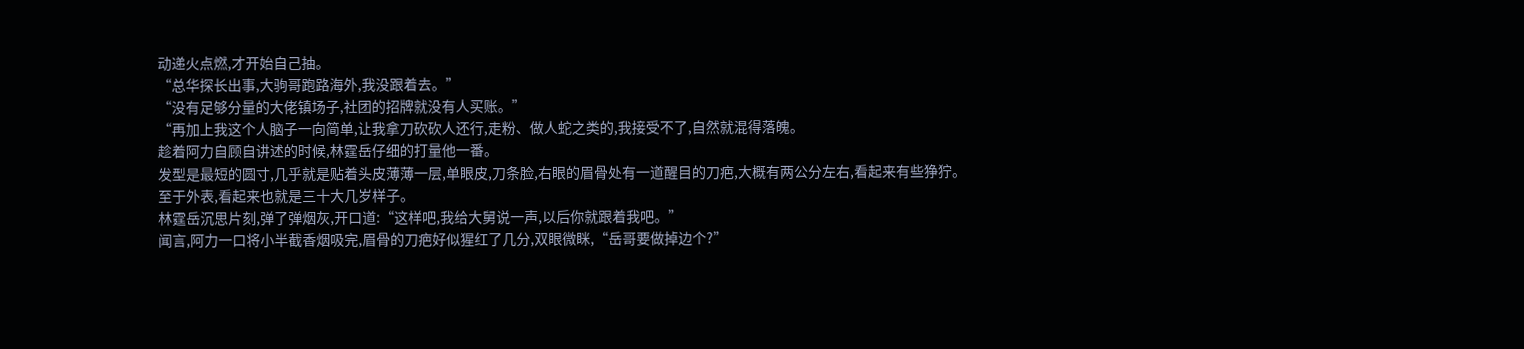动递火点燃,才开始自己抽。
“总华探长出事,大驹哥跑路海外,我没跟着去。”
“没有足够分量的大佬镇场子,社团的招牌就没有人买账。”
“再加上我这个人脑子一向简单,让我拿刀砍砍人还行,走粉、做人蛇之类的,我接受不了,自然就混得落魄。
趁着阿力自顾自讲述的时候,林霆岳仔细的打量他一番。
发型是最短的圆寸,几乎就是贴着头皮薄薄一层,单眼皮,刀条脸,右眼的眉骨处有一道醒目的刀疤,大概有两公分左右,看起来有些狰狞。
至于外表,看起来也就是三十大几岁样子。
林霆岳沉思片刻,弹了弹烟灰,开口道:“这样吧,我给大舅说一声,以后你就跟着我吧。”
闻言,阿力一口将小半截香烟吸完,眉骨的刀疤好似猩红了几分,双眼微眯,“岳哥要做掉边个?”